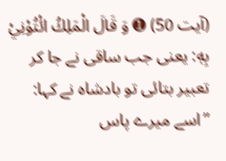(آیت 50) ➊ وَ قَالَ الْمَلِكُ ائْتُوْنِيْ بِهٖ: یعنی جب ساقی نے جا کر تعبیر بتائی تو بادشاہ نے کہا: ”اسے میرے پاس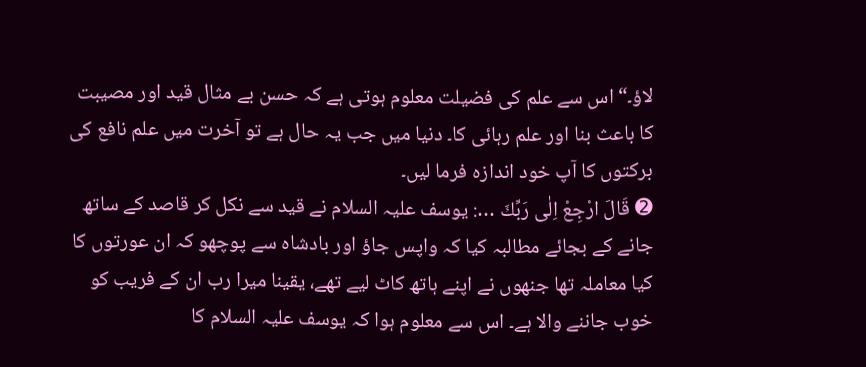لاؤ۔“ اس سے علم کی فضیلت معلوم ہوتی ہے کہ حسن بے مثال قید اور مصیبت کا باعث بنا اور علم رہائی کا۔ دنیا میں جب یہ حال ہے تو آخرت میں علم نافع کی برکتوں کا آپ خود اندازہ فرما لیں۔
➋ قَالَ ارْجِعْ اِلٰى رَبِّكَ …: یوسف علیہ السلام نے قید سے نکل کر قاصد کے ساتھ جانے کے بجائے مطالبہ کیا کہ واپس جاؤ اور بادشاہ سے پوچھو کہ ان عورتوں کا کیا معاملہ تھا جنھوں نے اپنے ہاتھ کاٹ لیے تھے، یقینا میرا رب ان کے فریب کو خوب جاننے والا ہے۔ اس سے معلوم ہوا کہ یوسف علیہ السلام کا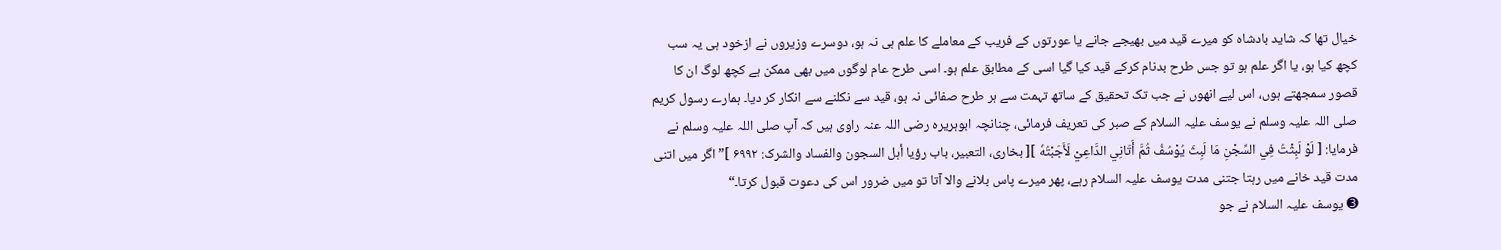خیال تھا کہ شاید بادشاہ کو میرے قید میں بھیجے جانے یا عورتوں کے فریب کے معاملے کا علم ہی نہ ہو، دوسرے وزیروں نے ازخود ہی یہ سب کچھ کیا ہو، یا اگر علم ہو تو جس طرح بدنام کرکے قید کیا گیا اسی کے مطابق علم ہو۔ اسی طرح عام لوگوں میں بھی ممکن ہے کچھ لوگ ان کا قصور سمجھتے ہوں، اس لیے انھوں نے جب تک تحقیق کے ساتھ تہمت سے ہر طرح صفائی نہ ہو، قید سے نکلنے سے انکار کر دیا۔ ہمارے رسول کریم صلی اللہ علیہ وسلم نے یوسف علیہ السلام کے صبر کی تعریف فرمائی، چنانچہ ابوہریرہ رضی اللہ عنہ راوی ہیں کہ آپ صلی اللہ علیہ وسلم نے فرمایا: [ لَوْ لَبِثْتُ فِي السِّجْنِ مَا لَبِثَ يُوْسُفُ ثُمَّ أَتَانِي الدَّاعِيْ لَأَجَبْتُهٗ ][ بخاری، التعبیر، باب رؤیا أہل السجون والفساد والشرک: ۶۹۹۲ ]”اگر میں اتنی مدت قید خانے میں رہتا جتنی مدت یوسف علیہ السلام رہے، پھر میرے پاس بلانے والا آتا تو میں ضرور اس کی دعوت قبول کرتا۔“
➌ یوسف علیہ السلام نے جو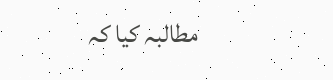مطالبہ کیا کہ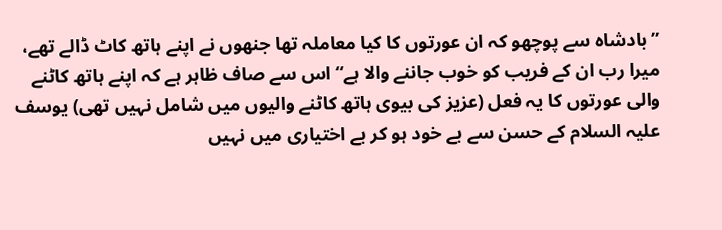”بادشاہ سے پوچھو کہ ان عورتوں کا کیا معاملہ تھا جنھوں نے اپنے ہاتھ کاٹ ڈالے تھے، میرا رب ان کے فریب کو خوب جاننے والا ہے“ اس سے صاف ظاہر ہے کہ اپنے ہاتھ کاٹنے والی عورتوں کا یہ فعل (عزیز کی بیوی ہاتھ کاٹنے والیوں میں شامل نہیں تھی) یوسف علیہ السلام کے حسن سے بے خود ہو کر بے اختیاری میں نہیں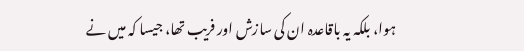ہوا، بلکہ یہ باقاعدہ ان کی سازش اور فریب تھا، جیسا کہ میں نے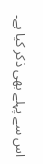اس سے پہلے بھی ذکر کیا ہے۔